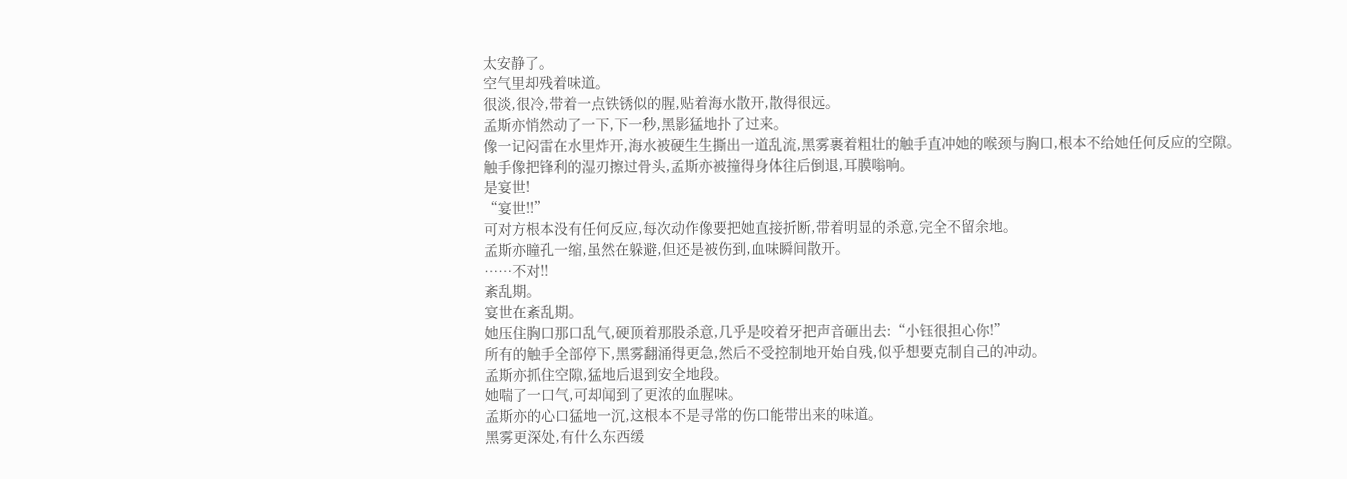太安静了。
空气里却残着味道。
很淡,很冷,带着一点铁锈似的腥,贴着海水散开,散得很远。
孟斯亦悄然动了一下,下一秒,黑影猛地扑了过来。
像一记闷雷在水里炸开,海水被硬生生撕出一道乱流,黑雾裹着粗壮的触手直冲她的喉颈与胸口,根本不给她任何反应的空隙。
触手像把锋利的湿刃擦过骨头,孟斯亦被撞得身体往后倒退,耳膜嗡响。
是宴世!
“宴世!!”
可对方根本没有任何反应,每次动作像要把她直接折断,带着明显的杀意,完全不留余地。
孟斯亦瞳孔一缩,虽然在躲避,但还是被伤到,血味瞬间散开。
……不对!!
紊乱期。
宴世在紊乱期。
她压住胸口那口乱气,硬顶着那股杀意,几乎是咬着牙把声音砸出去:“小钰很担心你!”
所有的触手全部停下,黑雾翻涌得更急,然后不受控制地开始自残,似乎想要克制自己的冲动。
孟斯亦抓住空隙,猛地后退到安全地段。
她喘了一口气,可却闻到了更浓的血腥味。
孟斯亦的心口猛地一沉,这根本不是寻常的伤口能带出来的味道。
黑雾更深处,有什么东西缓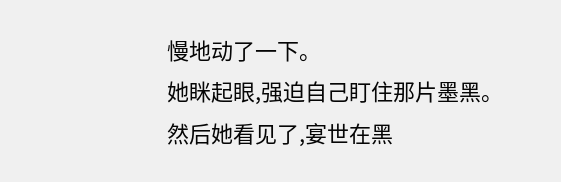慢地动了一下。
她眯起眼,强迫自己盯住那片墨黑。
然后她看见了,宴世在黑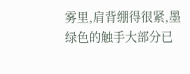雾里,肩背绷得很紧,墨绿色的触手大部分已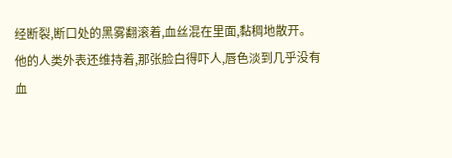经断裂,断口处的黑雾翻滚着,血丝混在里面,黏稠地散开。
他的人类外表还维持着,那张脸白得吓人,唇色淡到几乎没有血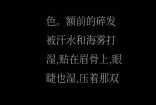色。额前的碎发被汗水和海雾打湿,贴在眉骨上,眼睫也湿,压着那双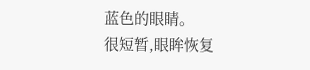蓝色的眼睛。
很短暂,眼眸恢复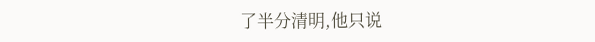了半分清明,他只说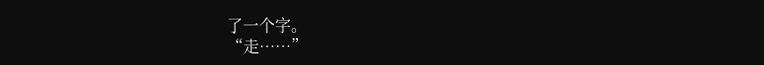了一个字。
“走……”